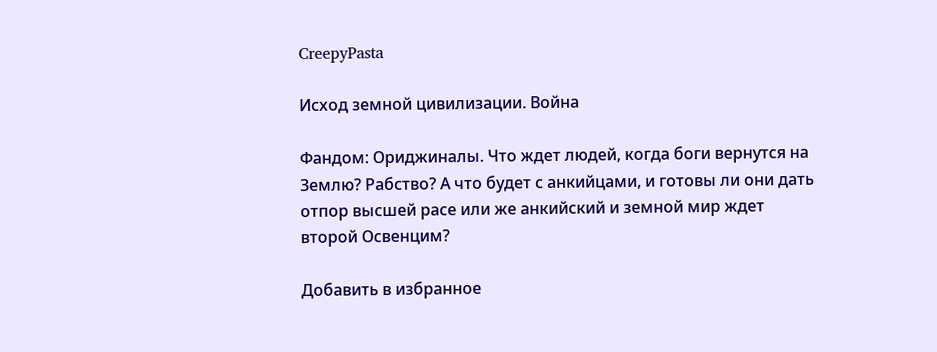CreepyPasta

Исход земной цивилизации. Война

Фандом: Ориджиналы. Что ждет людей, когда боги вернутся на Землю? Рабство? А что будет с анкийцами, и готовы ли они дать отпор высшей расе или же анкийский и земной мир ждет второй Освенцим?

Добавить в избранное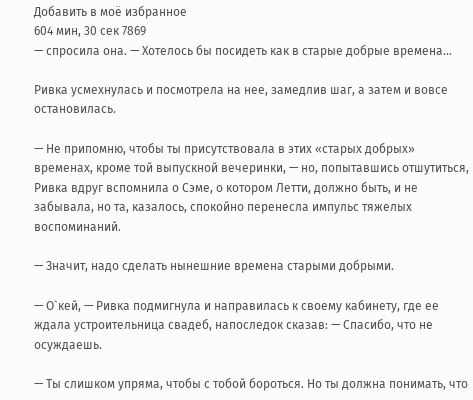Добавить в моё избранное
604 мин, 30 сек 7869
— спросила она. — Хотелось бы посидеть как в старые добрые времена…

Ривка усмехнулась и посмотрела на нее, замедлив шаг, а затем и вовсе остановилась.

— Не припомню, чтобы ты присутствовала в этих «старых добрых» временах, кроме той выпускной вечеринки, — но, попытавшись отшутиться, Ривка вдруг вспомнила о Сэме, о котором Летти, должно быть, и не забывала, но та, казалось, спокойно перенесла импульс тяжелых воспоминаний.

— Значит, надо сделать нынешние времена старыми добрыми.

— О`кей, — Ривка подмигнула и направилась к своему кабинету, где ее ждала устроительница свадеб, напоследок сказав: — Спасибо, что не осуждаешь.

— Ты слишком упряма, чтобы с тобой бороться. Но ты должна понимать, что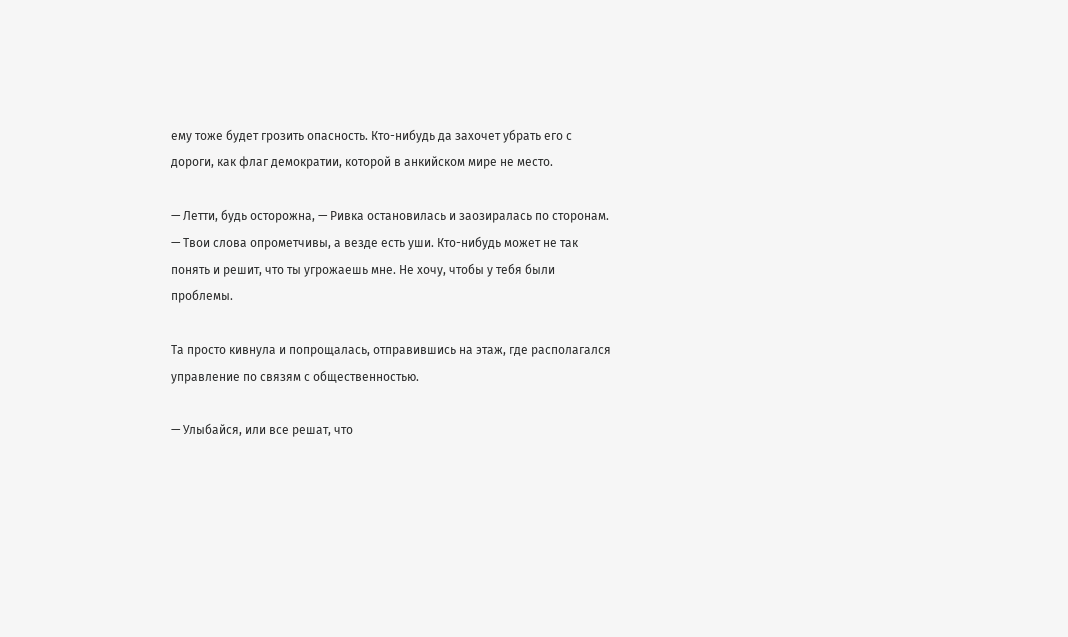ему тоже будет грозить опасность. Кто-нибудь да захочет убрать его с дороги, как флаг демократии, которой в анкийском мире не место.

— Летти, будь осторожна, — Ривка остановилась и заозиралась по сторонам. — Твои слова опрометчивы, а везде есть уши. Кто-нибудь может не так понять и решит, что ты угрожаешь мне. Не хочу, чтобы у тебя были проблемы.

Та просто кивнула и попрощалась, отправившись на этаж, где располагался управление по связям с общественностью.

— Улыбайся, или все решат, что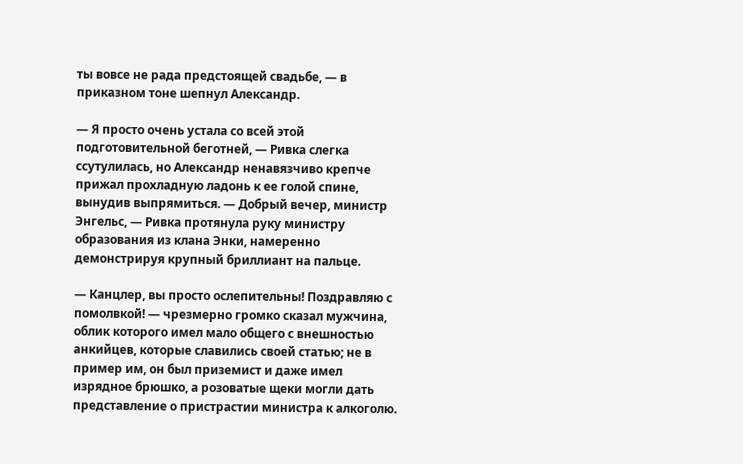ты вовсе не рада предстоящей свадьбе, — в приказном тоне шепнул Александр.

— Я просто очень устала со всей этой подготовительной беготней, — Ривка слегка ссутулилась, но Александр ненавязчиво крепче прижал прохладную ладонь к ее голой спине, вынудив выпрямиться. — Добрый вечер, министр Энгельс, — Ривка протянула руку министру образования из клана Энки, намеренно демонстрируя крупный бриллиант на пальце.

— Канцлер, вы просто ослепительны! Поздравляю с помолвкой! — чрезмерно громко сказал мужчина, облик которого имел мало общего с внешностью анкийцев, которые славились своей статью; не в пример им, он был приземист и даже имел изрядное брюшко, а розоватые щеки могли дать представление о пристрастии министра к алкоголю.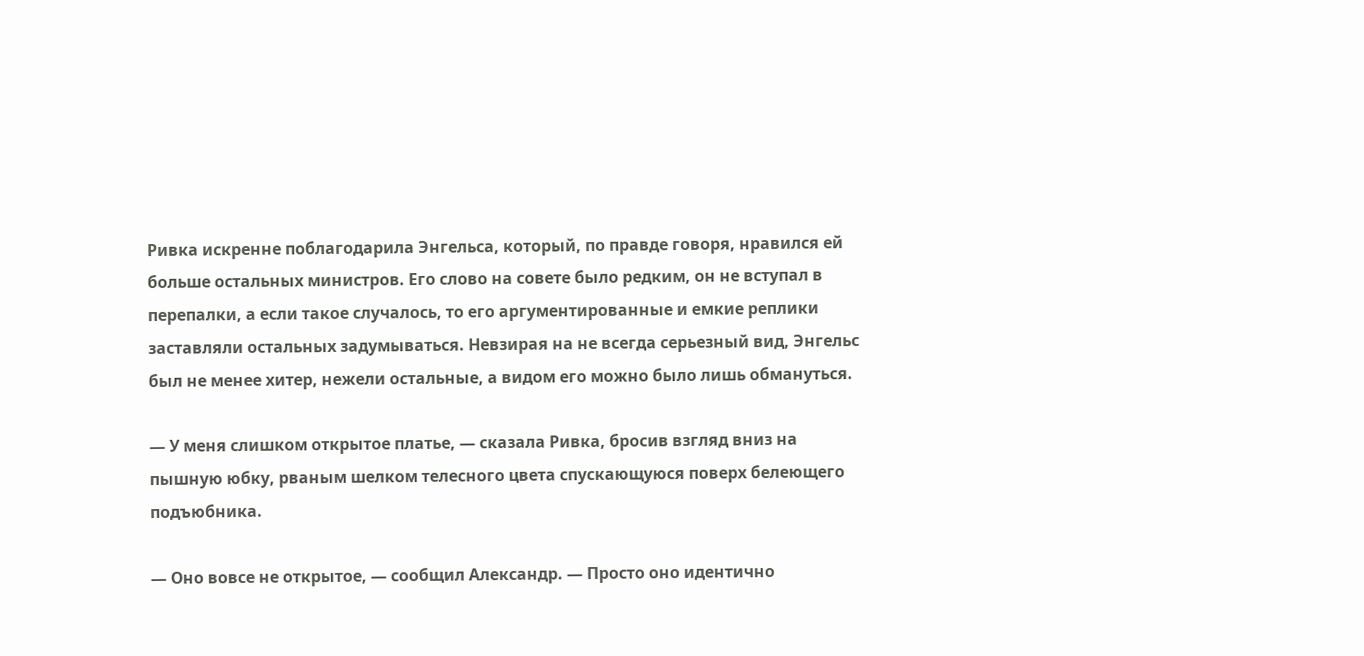Ривка искренне поблагодарила Энгельса, который, по правде говоря, нравился ей больше остальных министров. Его слово на совете было редким, он не вступал в перепалки, а если такое случалось, то его аргументированные и емкие реплики заставляли остальных задумываться. Невзирая на не всегда серьезный вид, Энгельс был не менее хитер, нежели остальные, а видом его можно было лишь обмануться.

— У меня слишком открытое платье, — сказала Ривка, бросив взгляд вниз на пышную юбку, рваным шелком телесного цвета спускающуюся поверх белеющего подъюбника.

— Оно вовсе не открытое, — сообщил Александр. — Просто оно идентично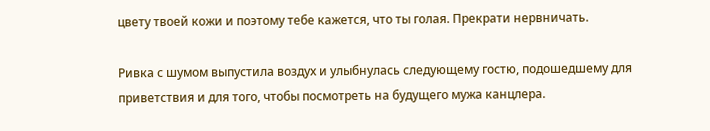цвету твоей кожи и поэтому тебе кажется, что ты голая. Прекрати нервничать.

Ривка с шумом выпустила воздух и улыбнулась следующему гостю, подошедшему для приветствия и для того, чтобы посмотреть на будущего мужа канцлера.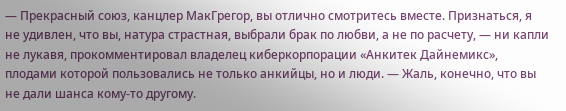— Прекрасный союз, канцлер МакГрегор, вы отлично смотритесь вместе. Признаться, я не удивлен, что вы, натура страстная, выбрали брак по любви, а не по расчету, — ни капли не лукавя, прокомментировал владелец киберкорпорации «Анкитек Дайнемикс», плодами которой пользовались не только анкийцы, но и люди. — Жаль, конечно, что вы не дали шанса кому-то другому.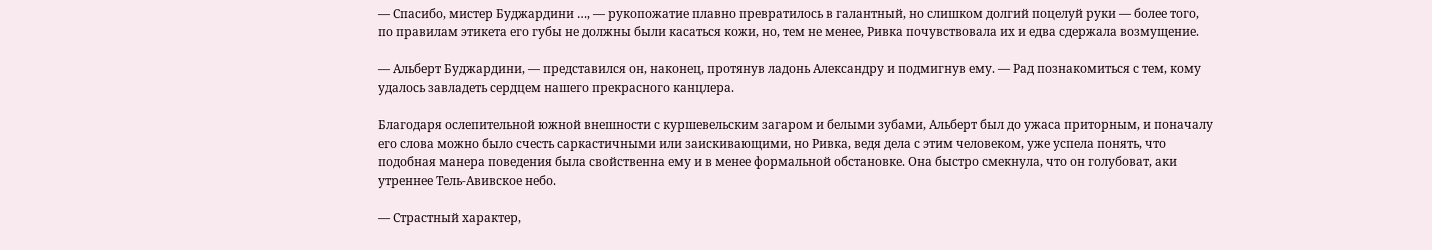— Спасибо, мистер Буджардини …, — рукопожатие плавно превратилось в галантный, но слишком долгий поцелуй руки — более того, по правилам этикета его губы не должны были касаться кожи, но, тем не менее, Ривка почувствовала их и едва сдержала возмущение.

— Альберт Буджардини, — представился он, наконец, протянув ладонь Александру и подмигнув ему. — Рад познакомиться с тем, кому удалось завладеть сердцем нашего прекрасного канцлера.

Благодаря ослепительной южной внешности с куршевельским загаром и белыми зубами, Альберт был до ужаса приторным, и поначалу его слова можно было счесть саркастичными или заискивающими, но Ривка, ведя дела с этим человеком, уже успела понять, что подобная манера поведения была свойственна ему и в менее формальной обстановке. Она быстро смекнула, что он голубоват, аки утреннее Тель-Авивское небо.

— Страстный характер,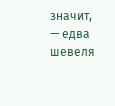значит, — едва шевеля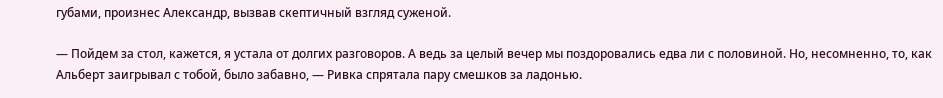губами, произнес Александр, вызвав скептичный взгляд суженой.

— Пойдем за стол, кажется, я устала от долгих разговоров. А ведь за целый вечер мы поздоровались едва ли с половиной. Но, несомненно, то, как Альберт заигрывал с тобой, было забавно, — Ривка спрятала пару смешков за ладонью.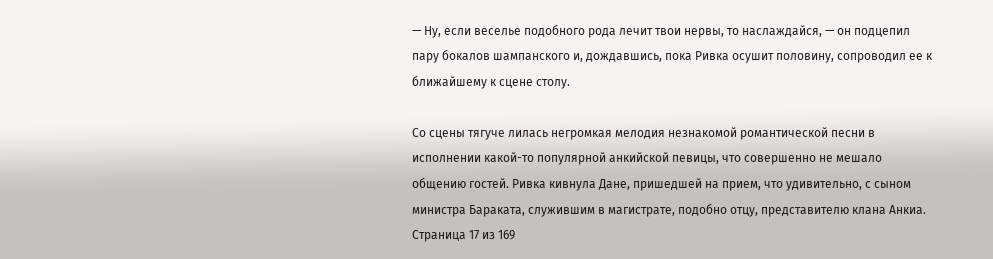— Ну, если веселье подобного рода лечит твои нервы, то наслаждайся, — он подцепил пару бокалов шампанского и, дождавшись, пока Ривка осушит половину, сопроводил ее к ближайшему к сцене столу.

Со сцены тягуче лилась негромкая мелодия незнакомой романтической песни в исполнении какой-то популярной анкийской певицы, что совершенно не мешало общению гостей. Ривка кивнула Дане, пришедшей на прием, что удивительно, с сыном министра Бараката, служившим в магистрате, подобно отцу, представителю клана Анкиа.
Страница 17 из 169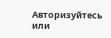Авторизуйтесь или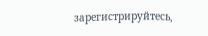зарегистрируйтесь,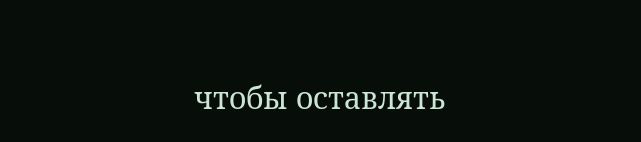чтобы оставлять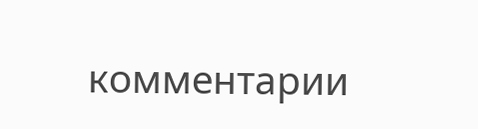комментарии